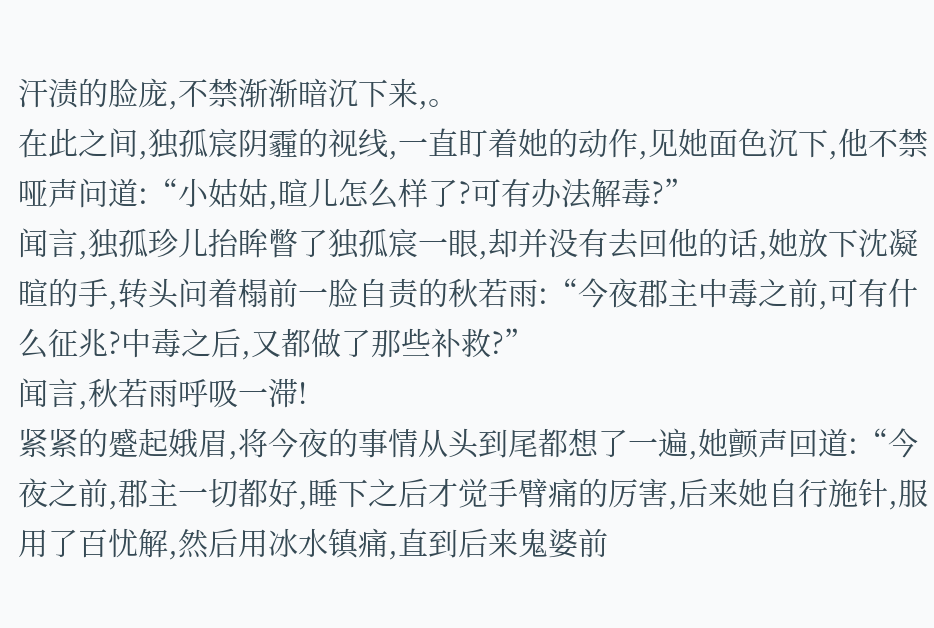汗渍的脸庞,不禁渐渐暗沉下来,。
在此之间,独孤宸阴霾的视线,一直盯着她的动作,见她面色沉下,他不禁哑声问道:“小姑姑,暄儿怎么样了?可有办法解毒?”
闻言,独孤珍儿抬眸瞥了独孤宸一眼,却并没有去回他的话,她放下沈凝暄的手,转头问着榻前一脸自责的秋若雨:“今夜郡主中毒之前,可有什么征兆?中毒之后,又都做了那些补救?”
闻言,秋若雨呼吸一滞!
紧紧的蹙起娥眉,将今夜的事情从头到尾都想了一遍,她颤声回道:“今夜之前,郡主一切都好,睡下之后才觉手臂痛的厉害,后来她自行施针,服用了百忧解,然后用冰水镇痛,直到后来鬼婆前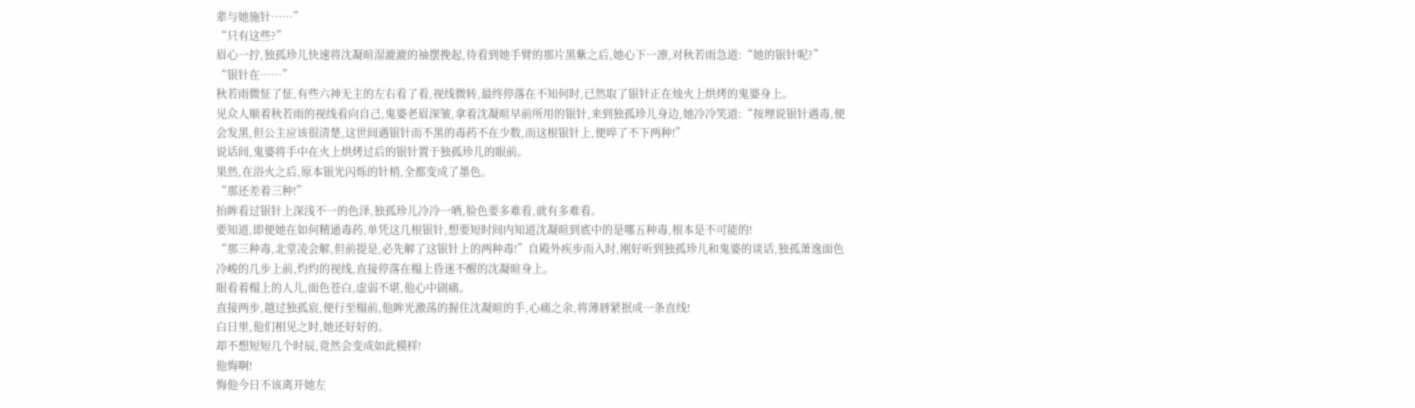辈与她施针……”
“只有这些?”
眉心一拧,独孤珍儿快速将沈凝暄湿漉漉的袖摆挽起,待看到她手臂的那片黑紫之后,她心下一凛,对秋若雨急道:“她的银针呢?”
“银针在……”
秋若雨微怔了怔,有些六神无主的左右看了看,视线微转,最终停落在不知何时,已然取了银针正在烛火上烘烤的鬼婆身上。
见众人顺着秋若雨的视线看向自己,鬼婆老眉深皱,拿着沈凝暄早前所用的银针,来到独孤珍儿身边,她冷冷笑道:“按理说银针遇毒,便会发黑,但公主应该很清楚,这世间遇银针而不黑的毒药不在少数,而这根银针上,便啐了不下两种!”
说话间,鬼婆将手中在火上烘烤过后的银针置于独孤珍儿的眼前。
果然,在浴火之后,原本银光闪烁的针梢,全都变成了墨色。
“那还差着三种!”
抬眸看过银针上深浅不一的色泽,独孤珍儿冷冷一哂,脸色要多难看,就有多难看。
要知道,即便她在如何精通毒药,单凭这几根银针,想要短时间内知道沈凝暄到底中的是哪五种毒,根本是不可能的!
“那三种毒,北堂凌会解,但前提是,必先解了这银针上的两种毒!”自殿外疾步而入时,刚好听到独孤珍儿和鬼婆的谈话,独孤萧逸面色冷峻的几步上前,灼灼的视线,直接停落在榻上昏迷不醒的沈凝暄身上。
眼看着榻上的人儿,面色苍白,虚弱不堪,他心中剧痛。
直接两步,越过独孤宸,便行至榻前,他眸光激荡的握住沈凝暄的手,心痛之余,将薄唇紧抿成一条直线!
白日里,他们相见之时,她还好好的。
却不想短短几个时辰,竟然会变成如此模样!
他悔啊!
悔他今日不该离开她左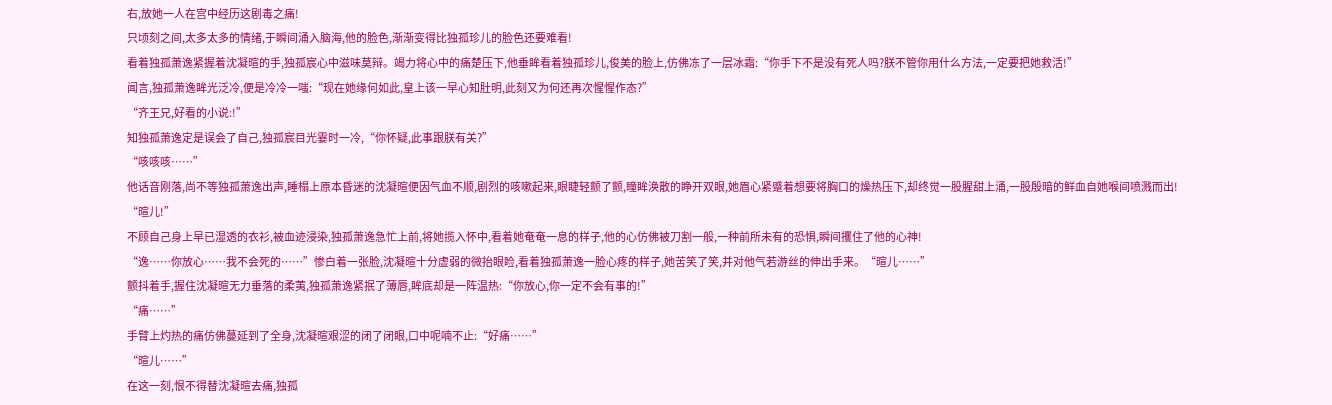右,放她一人在宫中经历这剧毒之痛!
只顷刻之间,太多太多的情绪,于瞬间涌入脑海,他的脸色,渐渐变得比独孤珍儿的脸色还要难看!
看着独孤萧逸紧握着沈凝暄的手,独孤宸心中滋味莫辩。竭力将心中的痛楚压下,他垂眸看着独孤珍儿,俊美的脸上,仿佛冻了一层冰霜:“你手下不是没有死人吗?朕不管你用什么方法,一定要把她救活!”
闻言,独孤萧逸眸光泛冷,便是冷冷一嗤:“现在她缘何如此,皇上该一早心知肚明,此刻又为何还再次惺惺作态?”
“齐王兄,好看的小说:!”
知独孤萧逸定是误会了自己,独孤宸目光霎时一冷,“你怀疑,此事跟朕有关?”
“咳咳咳……”
他话音刚落,尚不等独孤萧逸出声,睡榻上原本昏迷的沈凝暄便因气血不顺,剧烈的咳嗽起来,眼睫轻颤了颤,瞳眸涣散的睁开双眼,她眉心紧蹙着想要将胸口的燥热压下,却终觉一股腥甜上涌,一股殷暗的鲜血自她喉间喷溅而出!
“暄儿!”
不顾自己身上早已湿透的衣衫,被血迹浸染,独孤萧逸急忙上前,将她揽入怀中,看着她奄奄一息的样子,他的心仿佛被刀割一般,一种前所未有的恐惧,瞬间攫住了他的心神!
“逸……你放心……我不会死的……”惨白着一张脸,沈凝暄十分虚弱的微抬眼睑,看着独孤萧逸一脸心疼的样子,她苦笑了笑,并对他气若游丝的伸出手来。“暄儿……”
颤抖着手,握住沈凝暄无力垂落的柔荑,独孤萧逸紧抿了薄唇,眸底却是一阵温热:“你放心,你一定不会有事的!”
“痛……”
手臂上灼热的痛仿佛蔓延到了全身,沈凝暄艰涩的闭了闭眼,口中呢喃不止:“好痛……”
“暄儿……”
在这一刻,恨不得替沈凝暄去痛,独孤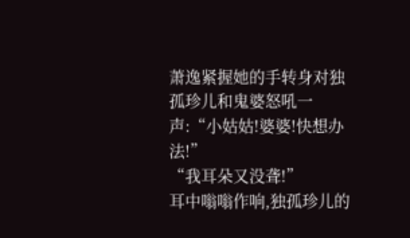萧逸紧握她的手转身对独孤珍儿和鬼婆怒吼一声:“小姑姑!婆婆!快想办法!”
“我耳朵又没聋!”
耳中嗡嗡作响,独孤珍儿的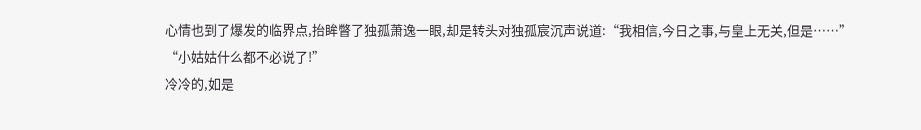心情也到了爆发的临界点,抬眸瞥了独孤萧逸一眼,却是转头对独孤宸沉声说道:“我相信,今日之事,与皇上无关,但是……”
“小姑姑什么都不必说了!”
冷冷的,如是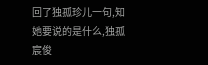回了独孤珍儿一句,知她要说的是什么,独孤宸俊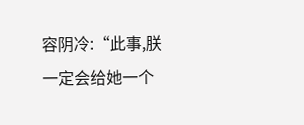容阴冷:“此事,朕一定会给她一个